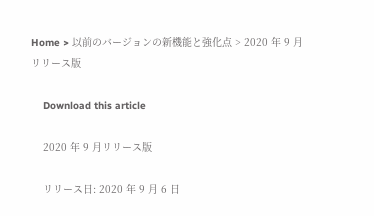Home > 以前のバージョンの新機能と強化点 > 2020 年 9 月リリース版

    Download this article

    2020 年 9 月リリース版

    リリース日: 2020 年 9 月 6 日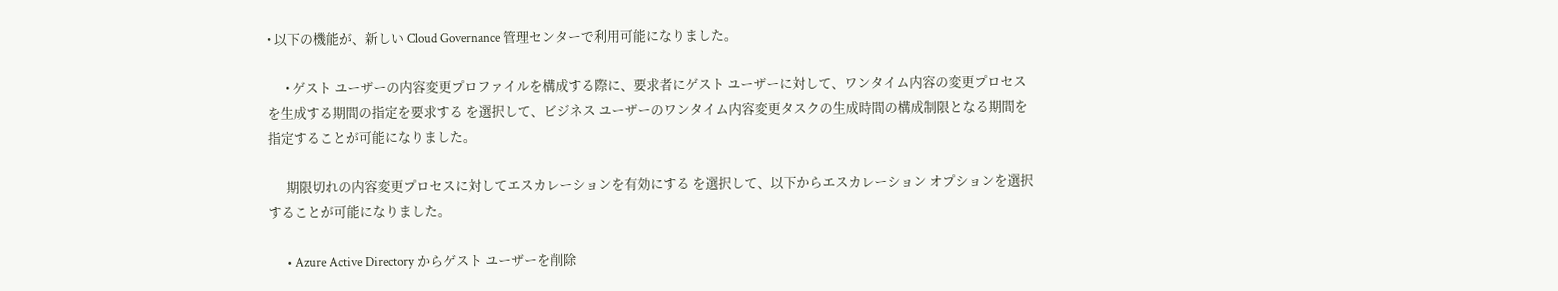• 以下の機能が、新しい Cloud Governance 管理センターで利用可能になりました。

      • ゲスト ユーザーの内容変更プロファイルを構成する際に、要求者にゲスト ユーザーに対して、ワンタイム内容の変更プロセスを生成する期間の指定を要求する を選択して、ビジネス ユーザーのワンタイム内容変更タスクの生成時間の構成制限となる期間を指定することが可能になりました。

      期限切れの内容変更プロセスに対してエスカレーションを有効にする を選択して、以下からエスカレーション オプションを選択することが可能になりました。

      • Azure Active Directory からゲスト ユーザーを削除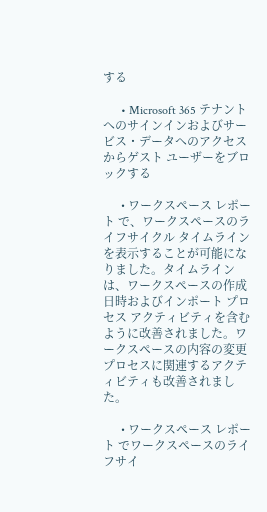する

      • Microsoft 365 テナントへのサインインおよびサービス・データへのアクセスからゲスト ユーザーをブロックする

      • ワークスペース レポート で、ワークスペースのライフサイクル タイムラインを表示することが可能になりました。タイムラインは、ワークスペースの作成日時およびインポート プロセス アクティビティを含むように改善されました。ワークスペースの内容の変更プロセスに関連するアクティビティも改善されました。

      • ワークスペース レポート でワークスペースのライフサイ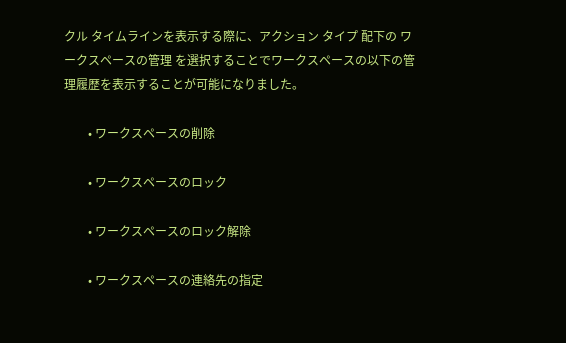クル タイムラインを表示する際に、アクション タイプ 配下の ワークスペースの管理 を選択することでワークスペースの以下の管理履歴を表示することが可能になりました。

        • ワークスペースの削除

        • ワークスペースのロック

        • ワークスペースのロック解除

        • ワークスペースの連絡先の指定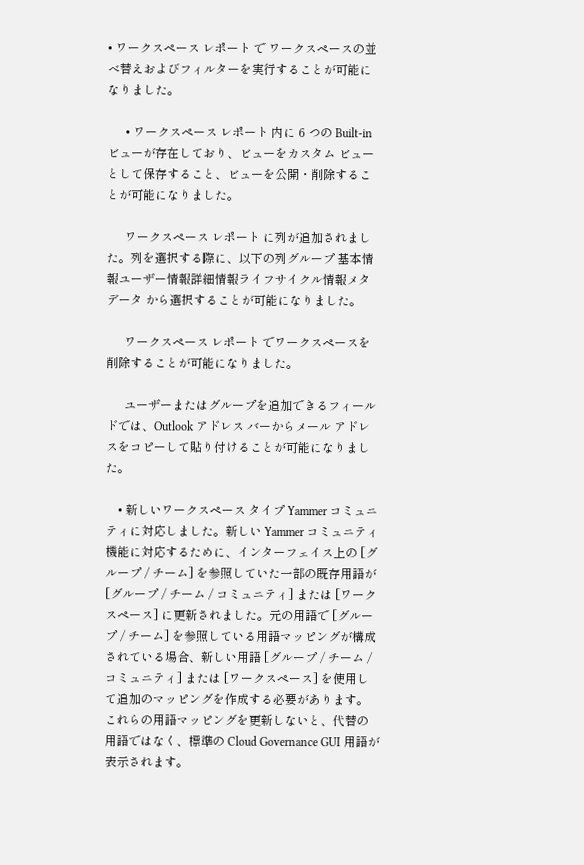• ワークスペース レポート で ワークスペースの並べ替えおよびフィルターを実行することが可能になりました。

      • ワークスペース レポート 内に 6 つの Built-in ビューが存在しており、ビューをカスタム ビューとして保存すること、ビューを公開・削除することが可能になりました。

      ワークスペース レポート に列が追加されました。列を選択する際に、以下の列グループ 基本情報ユーザー情報詳細情報ライフサイクル情報メタデータ から選択することが可能になりました。

      ワークスペース レポート でワークスペースを削除することが可能になりました。

      ユーザーまたはグループを追加できるフィールドでは、Outlook アドレス バーからメール アドレスをコピーして貼り付けることが可能になりました。

    • 新しいワークスペース タイプ Yammer コミュニティに対応しました。新しい Yammer コミュニティ機能に対応するために、インターフェイス上の [グループ / チーム] を参照していた一部の既存用語が [グループ / チーム / コミュニティ] または [ワークスペース] に更新されました。元の用語で [グループ / チーム] を参照している用語マッピングが構成されている場合、新しい用語 [グループ / チーム / コミュニティ] または [ワークスペース] を使用して追加のマッピングを作成する必要があります。これらの用語マッピングを更新しないと、代替の用語ではなく、標準の Cloud Governance GUI 用語が表示されます。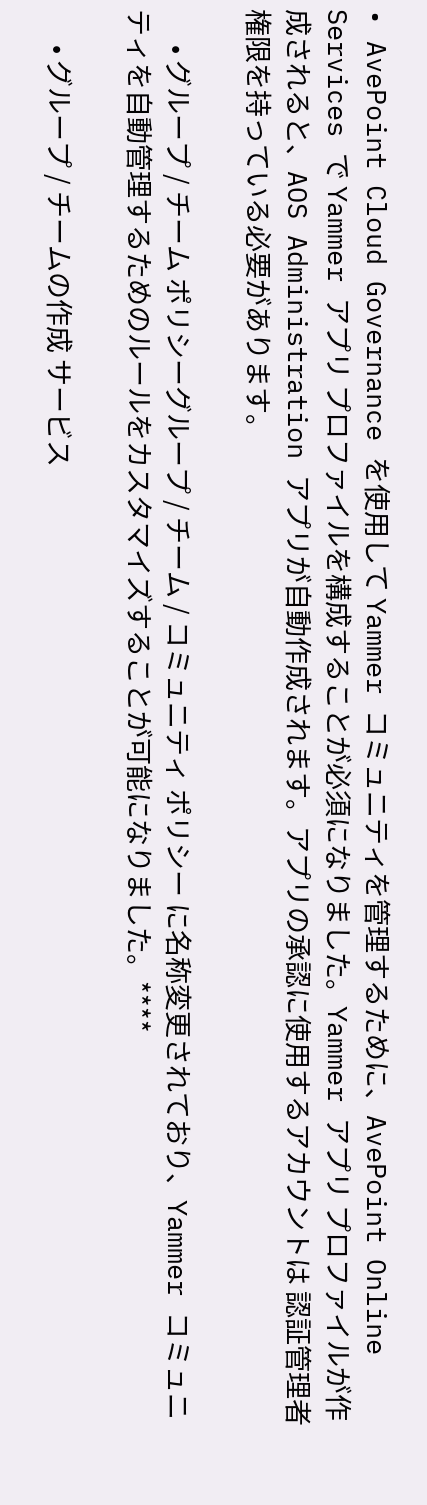• AvePoint Cloud Governance を使用して Yammer コミュニティを管理するために、AvePoint Online Services で Yammer アプリ プロファイルを構成することが必須になりました。Yammer アプリ プロファイルが作成されると、AOS Administration アプリが自動作成されます。アプリの承認に使用するアカウントは 認証管理者 権限を持っている必要があります。

      • グループ / チーム ポリシーグループ / チーム / コミュニティ ポリシー に名称変更されており、Yammer コミュニティを自動管理するためのルールをカスタマイズすることが可能になりました。****

      • グループ / チームの作成 サービス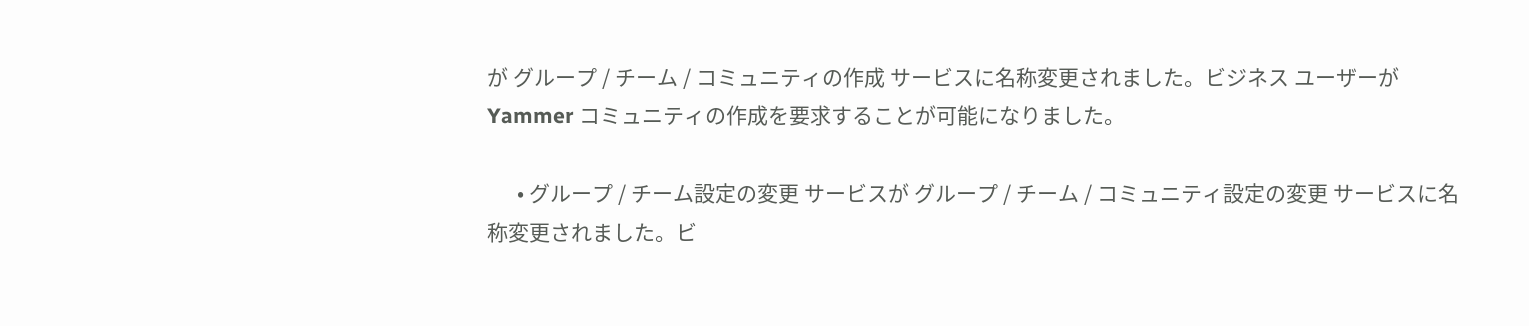が グループ / チーム / コミュニティの作成 サービスに名称変更されました。ビジネス ユーザーが Yammer コミュニティの作成を要求することが可能になりました。

      • グループ / チーム設定の変更 サービスが グループ / チーム / コミュニティ設定の変更 サービスに名称変更されました。ビ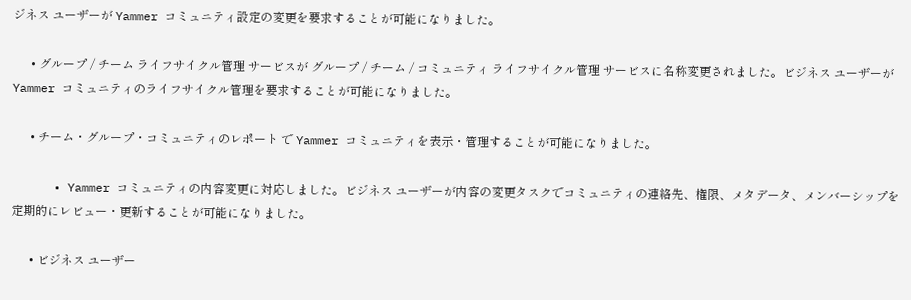ジネス ユーザーが Yammer コミュニティ設定の変更を要求することが可能になりました。

      • グループ / チーム ライフサイクル管理 サービスが グループ / チーム / コミュニティ ライフサイクル管理 サービスに名称変更されました。ビジネス ユーザーが Yammer コミュニティのライフサイクル管理を要求することが可能になりました。

      • チーム・グループ・コミュニティのレポート で Yammer コミュニティを表示・管理することが可能になりました。

      • Yammer コミュニティの内容変更に対応しました。ビジネス ユーザーが内容の変更タスクでコミュニティの連絡先、権限、メタデータ、メンバーシップを定期的にレビュー・更新することが可能になりました。

      • ビジネス ユーザー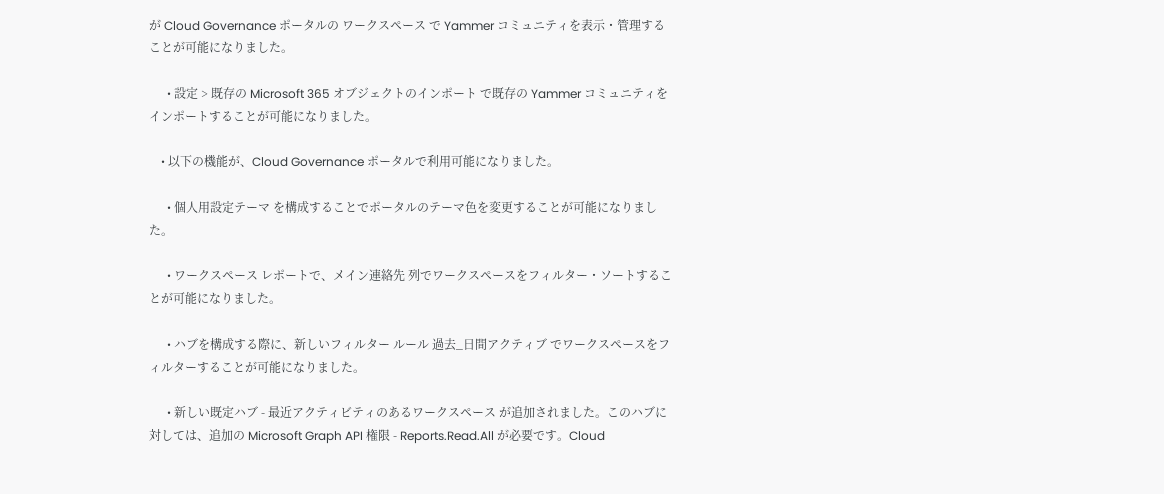が Cloud Governance ポータルの ワークスペース で Yammer コミュニティを表示・管理することが可能になりました。

      • 設定 > 既存の Microsoft 365 オブジェクトのインポート で既存の Yammer コミュニティをインポートすることが可能になりました。

    • 以下の機能が、Cloud Governance ポータルで利用可能になりました。

      • 個人用設定テーマ を構成することでポータルのテーマ色を変更することが可能になりました。

      • ワークスペース レポートで、メイン連絡先 列でワークスペースをフィルター・ソートすることが可能になりました。

      • ハブを構成する際に、新しいフィルター ルール 過去_日間アクティブ でワークスペースをフィルターすることが可能になりました。

      • 新しい既定ハブ - 最近アクティビティのあるワークスペース が追加されました。このハブに対しては、追加の Microsoft Graph API 権限 - Reports.Read.All が必要です。Cloud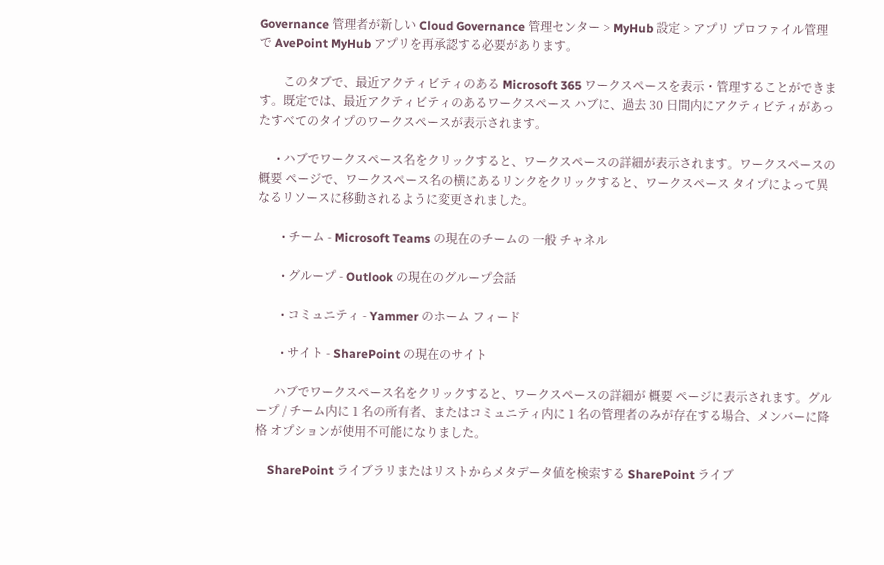Governance 管理者が新しい Cloud Governance 管理センター > MyHub 設定 > アプリ プロファイル管理 で AvePoint MyHub アプリを再承認する必要があります。

        このタブで、最近アクティビティのある Microsoft 365 ワークスペースを表示・管理することができます。既定では、最近アクティビティのあるワークスペース ハブに、過去 30 日間内にアクティビティがあったすべてのタイプのワークスペースが表示されます。

      • ハブでワークスペース名をクリックすると、ワークスペースの詳細が表示されます。ワークスペースの 概要 ページで、ワークスペース名の横にあるリンクをクリックすると、ワークスペース タイプによって異なるリソースに移動されるように変更されました。

        • チーム - Microsoft Teams の現在のチームの 一般 チャネル

        • グループ - Outlook の現在のグループ会話

        • コミュニティ - Yammer のホーム フィード

        • サイト - SharePoint の現在のサイト

      ハブでワークスペース名をクリックすると、ワークスペースの詳細が 概要 ページに表示されます。グループ / チーム内に 1 名の所有者、またはコミュニティ内に 1 名の管理者のみが存在する場合、メンバーに降格 オプションが使用不可能になりました。

    SharePoint ライブラリまたはリストからメタデータ値を検索する SharePoint ライブ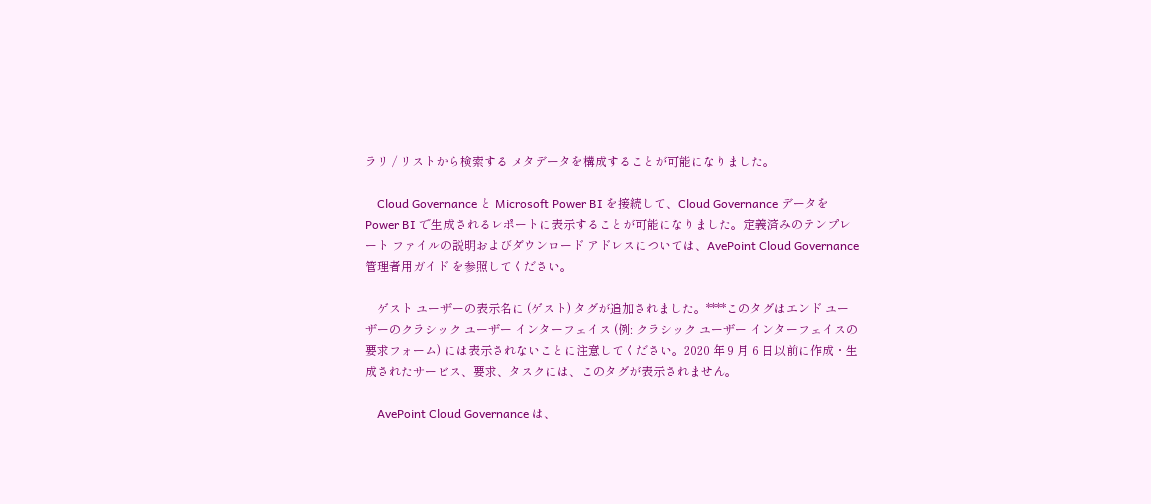ラリ / リストから検索する メタデータを構成することが可能になりました。

    Cloud Governance と Microsoft Power BI を接続して、Cloud Governance データを Power BI で生成されるレポートに表示することが可能になりました。定義済みのテンプレート ファイルの説明およびダウンロード アドレスについては、AvePoint Cloud Governance 管理者用ガイド を参照してください。

    ゲスト ユーザーの表示名に (ゲスト) タグが追加されました。****このタグはエンド ユーザーのクラシック ユーザー インターフェイス (例: クラシック ユーザー インターフェイスの要求フォーム) には表示されないことに注意してください。2020 年 9 月 6 日以前に作成・生成されたサービス、要求、タスクには、このタグが表示されません。

    AvePoint Cloud Governance は、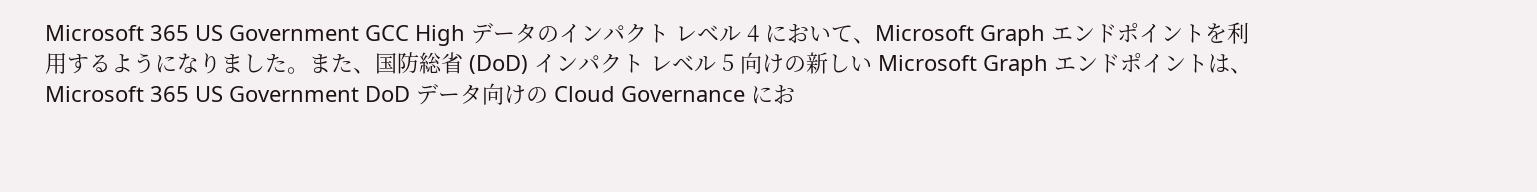Microsoft 365 US Government GCC High データのインパクト レベル 4 において、Microsoft Graph エンドポイントを利用するようになりました。また、国防総省 (DoD) インパクト レベル 5 向けの新しい Microsoft Graph エンドポイントは、Microsoft 365 US Government DoD データ向けの Cloud Governance にお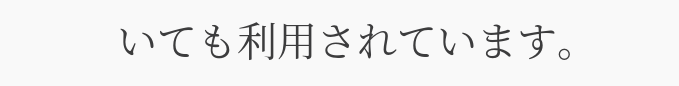いても利用されています。